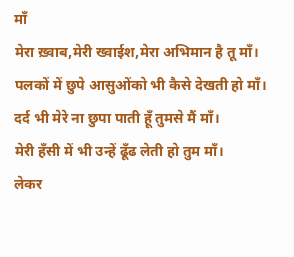माँ
मेरा ख़्वाब,मेरी ख्वाईश,मेरा अभिमान है तू माँ।
पलकों में छुपे आसुओंको भी कैसे देखती हो माँ।
दर्द भी मेरे ना छुपा पाती हूँ तुमसे मैं माँ।
मेरी हँसी में भी उन्हें ढूँढ लेती हो तुम माँ।
लेकर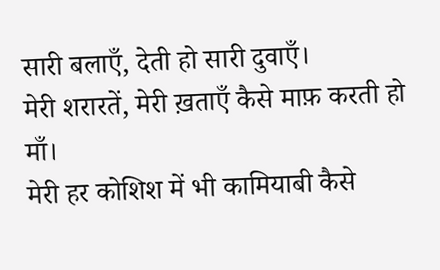सारी बलाएँ, देती हो सारी दुवाएँ।
मेरी शरारतें, मेरी ख़ताएँ कैसे माफ़ करती हो माँ।
मेरी हर कोशिश में भी कामियाबी कैसे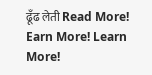ढूँढ लेती Read More! Earn More! Learn More!